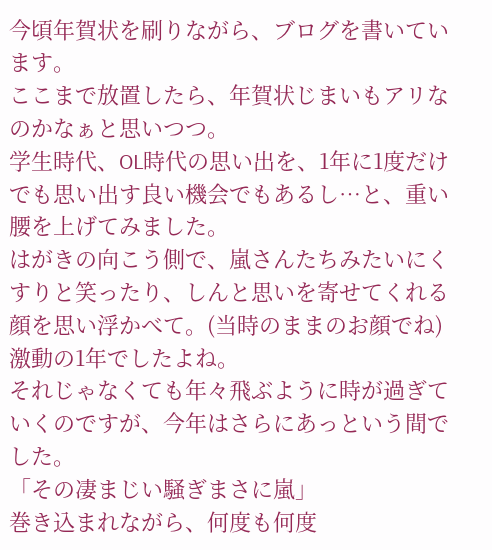今頃年賀状を刷りながら、ブログを書いています。
ここまで放置したら、年賀状じまいもアリなのかなぁと思いつつ。
学生時代、OL時代の思い出を、1年に1度だけでも思い出す良い機会でもあるし…と、重い腰を上げてみました。
はがきの向こう側で、嵐さんたちみたいにくすりと笑ったり、しんと思いを寄せてくれる顔を思い浮かべて。(当時のままのお顔でね)
激動の1年でしたよね。
それじゃなくても年々飛ぶように時が過ぎていくのですが、今年はさらにあっという間でした。
「その凄まじい騒ぎまさに嵐」
巻き込まれながら、何度も何度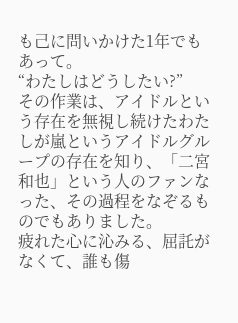も己に問いかけた1年でもあって。
“わたしはどうしたい?”
その作業は、アイドルという存在を無視し続けたわたしが嵐というアイドルグループの存在を知り、「二宮和也」という人のファンなった、その過程をなぞるものでもありました。
疲れた心に沁みる、屈託がなくて、誰も傷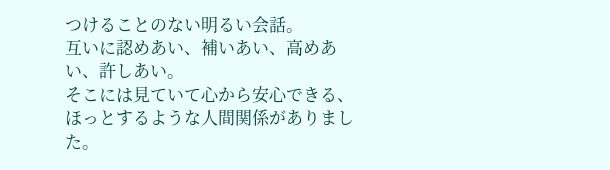つけることのない明るい会話。
互いに認めあい、補いあい、高めあい、許しあい。
そこには見ていて心から安心できる、ほっとするような人間関係がありました。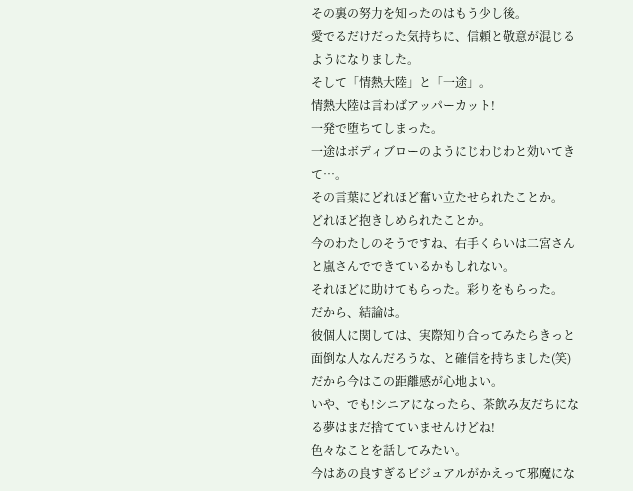その裏の努力を知ったのはもう少し後。
愛でるだけだった気持ちに、信頼と敬意が混じるようになりました。
そして「情熱大陸」と「一途」。
情熱大陸は言わばアッパーカット!
一発で堕ちてしまった。
一途はボディブローのようにじわじわと効いてきて…。
その言葉にどれほど奮い立たせられたことか。
どれほど抱きしめられたことか。
今のわたしのそうですね、右手くらいは二宮さんと嵐さんでできているかもしれない。
それほどに助けてもらった。彩りをもらった。
だから、結論は。
彼個人に関しては、実際知り合ってみたらきっと面倒な人なんだろうな、と確信を持ちました(笑)
だから今はこの距離感が心地よい。
いや、でも!シニアになったら、茶飲み友だちになる夢はまだ捨てていませんけどね!
色々なことを話してみたい。
今はあの良すぎるビジュアルがかえって邪魔にな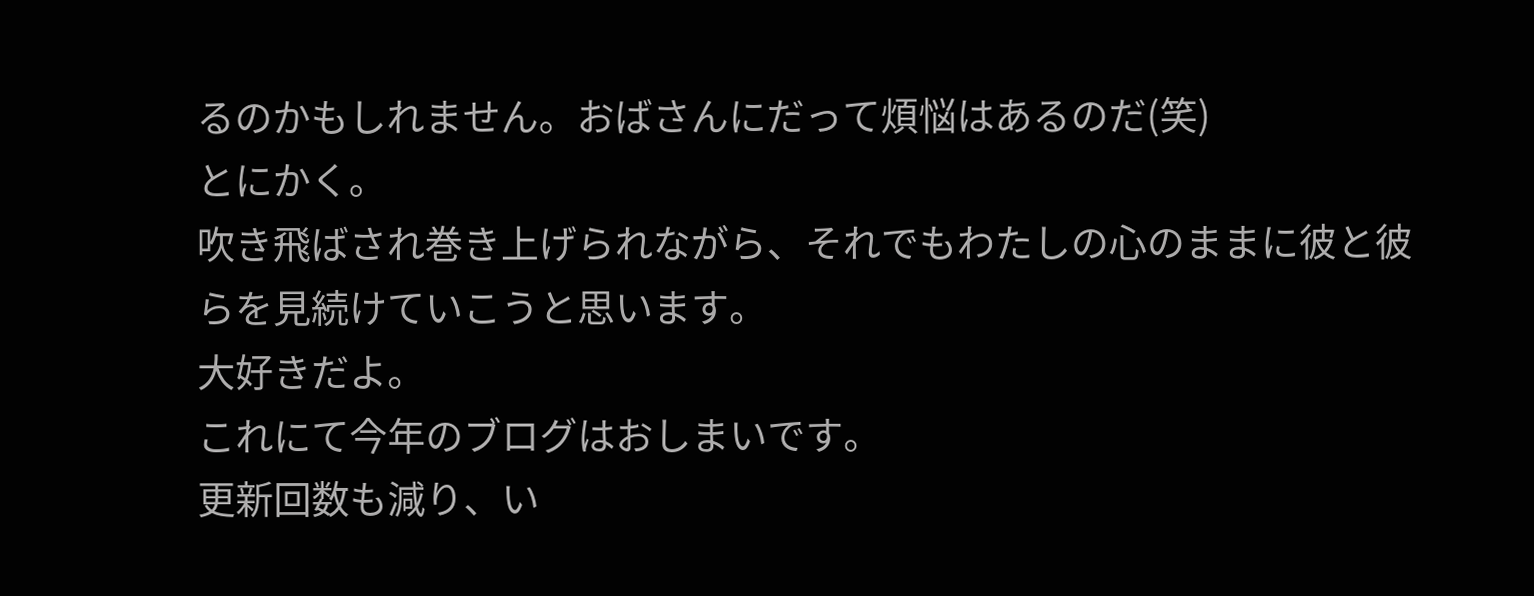るのかもしれません。おばさんにだって煩悩はあるのだ(笑)
とにかく。
吹き飛ばされ巻き上げられながら、それでもわたしの心のままに彼と彼らを見続けていこうと思います。
大好きだよ。
これにて今年のブログはおしまいです。
更新回数も減り、い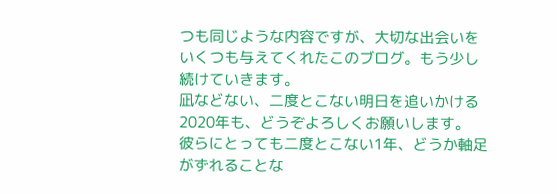つも同じような内容ですが、大切な出会いをいくつも与えてくれたこのブログ。もう少し続けていきます。
凪などない、二度とこない明日を追いかける2020年も、どうぞよろしくお願いします。
彼らにとっても二度とこない1年、どうか軸足がずれることな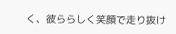く、彼ららしく笑顔で走り抜け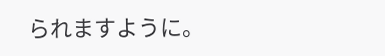られますように。